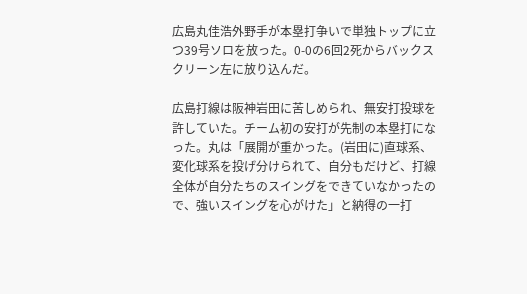広島丸佳浩外野手が本塁打争いで単独トップに立つ39号ソロを放った。0-0の6回2死からバックスクリーン左に放り込んだ。

広島打線は阪神岩田に苦しめられ、無安打投球を許していた。チーム初の安打が先制の本塁打になった。丸は「展開が重かった。(岩田に)直球系、変化球系を投げ分けられて、自分もだけど、打線全体が自分たちのスイングをできていなかったので、強いスイングを心がけた」と納得の一打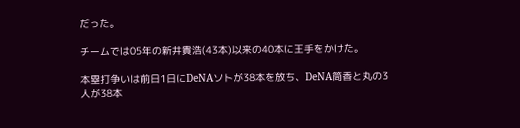だった。

チームでは05年の新井貴浩(43本)以来の40本に王手をかけた。

本塁打争いは前日1日にDeNAソトが38本を放ち、DeNA筒香と丸の3人が38本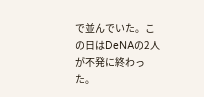で並んでいた。この日はDeNAの2人が不発に終わった。